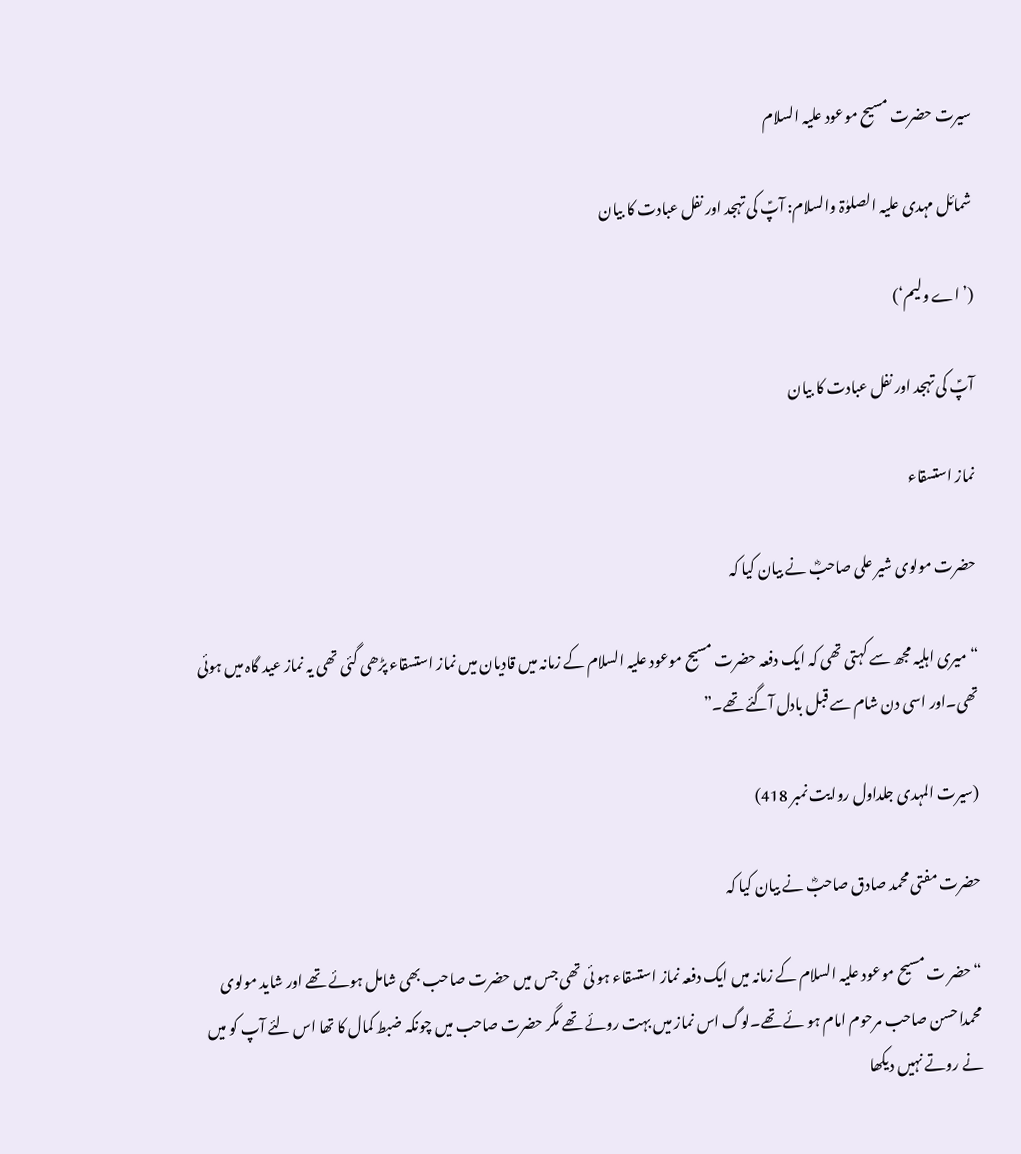سیرت حضرت مسیح موعود علیہ السلام

شمائل مہدی علیہ الصلوٰۃ والسلام: آپؑ کی تہجد اور نفل عبادت کا بیان

(’اے ولیم‘)

آپؑ کی تہجد اور نفل عبادت کا بیان

نماز استسقاء

حضرت مولوی شیر علی صاحبؓ نے بیان کیا کہ

“میری اہلیہ مجھ سے کہتی تھی کہ ایک دفعہ حضرت مسیح موعود علیہ السلام کے زمانہ میں قادیان میں نماز استسقاء پڑھی گئی تھی یہ نماز عید گاہ میں ہوئی تھی۔اور اسی دن شام سے قبل بادل آگئے تھے۔”

(سیرت المہدی جلداول روایت نمبر 418)

حضرت مفتی محمد صادق صاحبؓ نے بیان کیا کہ

“حضر ت مسیح موعود علیہ السلام کے زمانہ میں ایک دفعہ نماز استسقاء ہو ئی تھی جس میں حضرت صاحب بھی شامل ہوئے تھے اور شاید مولوی محمداحسن صاحب مرحوم امام ہو ئے تھے۔لوگ اس نماز میں بہت روئے تھے مگر حضرت صاحب میں چونکہ ضبط کمال کا تھا اس لئے آپ کو میں نے روتے نہیں دیکھا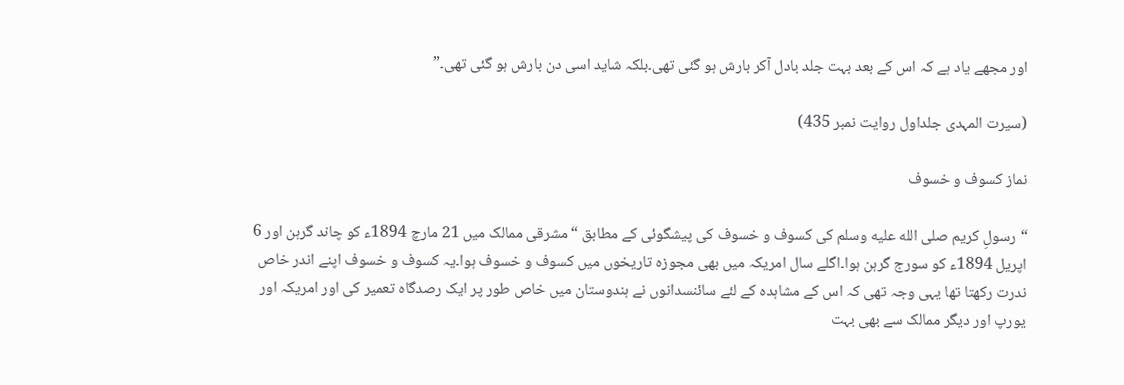اور مجھے یاد ہے کہ اس کے بعد بہت جلد بادل آکر بارش ہو گئی تھی۔بلکہ شاید اسی دن بارش ہو گئی تھی۔”

(سیرت المہدی جلداول روایت نمبر 435)

نماز کسوف و خسوف

“رسولِ کریم صلى الله عليه وسلم کی کسوف و خسوف کی پیشگوئی کے مطابق “مشرقی ممالک میں 21 مارچ 1894ء کو چاند گرہن اور 6 اپریل 1894ء کو سورج گرہن ہوا۔اگلے سال امریکہ میں بھی مجوزہ تاریخوں میں کسوف و خسوف ہوا۔یہ کسوف و خسوف اپنے اندر خاص ندرت رکھتا تھا یہی وجہ تھی کہ اس کے مشاہدہ کے لئے سائنسدانوں نے ہندوستان میں خاص طور پر ایک رصدگاہ تعمیر کی اور امریکہ اور یورپ اور دیگر ممالک سے بھی بہت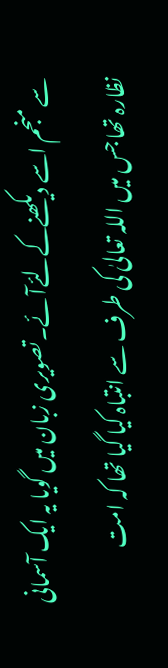سے منجم اسے دیکھنےکےلئےآئے۔تصویری زبان میں گویا یہ ایک آسمانی نظارہ تھا جس میں اللہ تعالیٰ کی طرف سے انتباہ کیا گیا تھا کہ امت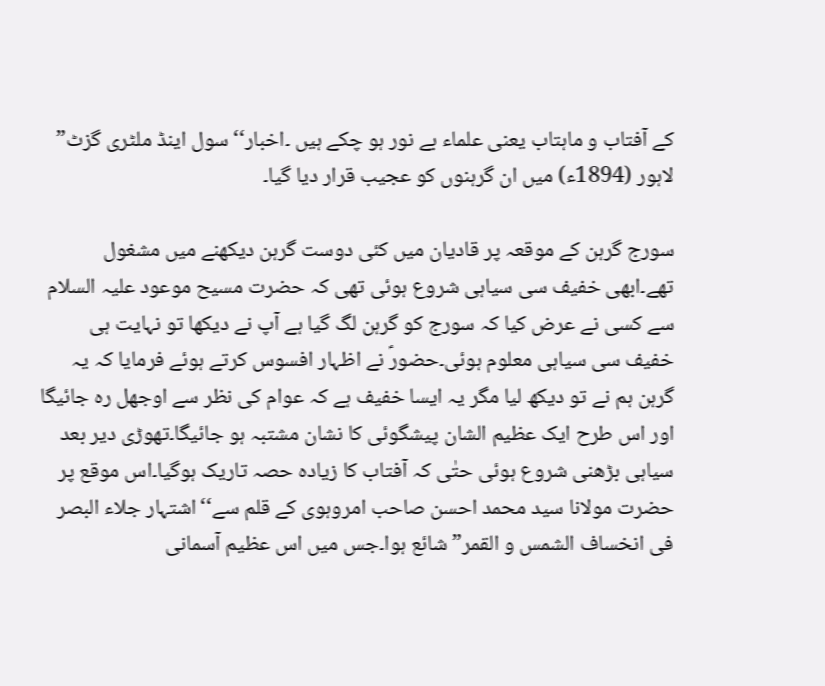کے آفتاب و ماہتاب یعنی علماء بے نور ہو چکے ہیں ۔اخبار‘‘سول اینڈ ملٹری گزٹ” لاہور (1894ء) میں ان گرہنوں کو عجیب قرار دیا گیا۔

سورج گرہن کے موقعہ پر قادیان میں کئی دوست گرہن دیکھنے میں مشغول تھے۔ابھی خفیف سی سیاہی شروع ہوئی تھی کہ حضرت مسیح موعود علیہ السلام سے کسی نے عرض کیا کہ سورج کو گرہن لگ گیا ہے آپ نے دیکھا تو نہایت ہی خفیف سی سیاہی معلوم ہوئی۔حضورؑ نے اظہار افسوس کرتے ہوئے فرمایا کہ یہ گرہن ہم نے تو دیکھ لیا مگر یہ ایسا خفیف ہے کہ عوام کی نظر سے اوجھل رہ جائیگا اور اس طرح ایک عظیم الشان پیشگوئی کا نشان مشتبہ ہو جائیگا۔تھوڑی دیر بعد سیاہی بڑھنی شروع ہوئی حتٰی کہ آفتاب کا زیادہ حصہ تاریک ہوگیا۔اس موقع پر حضرت مولانا سید محمد احسن صاحب امروہوی کے قلم سے‘‘اشتہار جلاء البصر فی انخساف الشمس و القمر” شائع ہوا۔جس میں اس عظیم آسمانی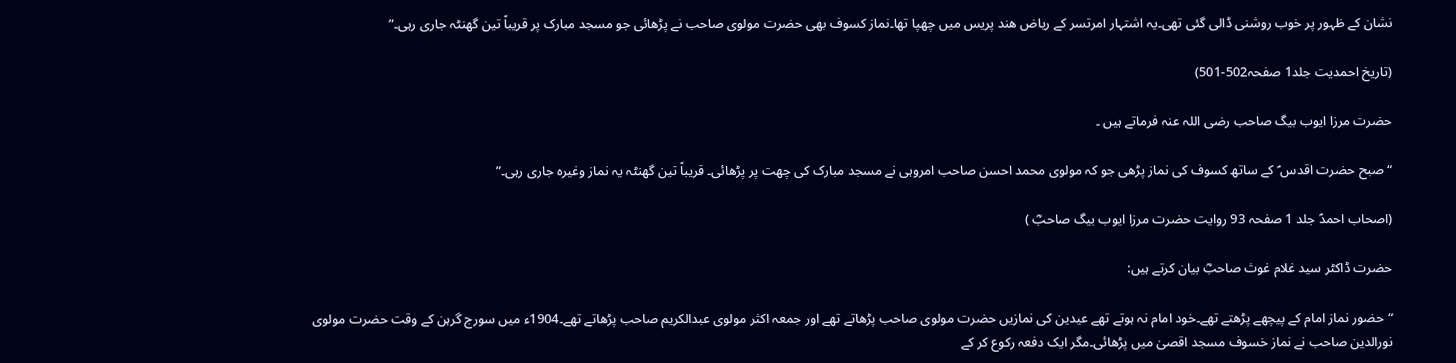نشان کے ظہور پر خوب روشنی ڈالی گئی تھی۔یہ اشتہار امرتسر کے ریاض ھند پریس میں چھپا تھا۔نماز کسوف بھی حضرت مولوی صاحب نے پڑھائی جو مسجد مبارک پر قریباً تین گھنٹہ جاری رہی۔”

(تاریخ احمدیت جلد1 صفحہ502-501)

حضرت مرزا ایوب بیگ صاحب رضی اللہ عنہ فرماتے ہیں ۔

“صبح حضرت اقدس ؑ کے ساتھ کسوف کی نماز پڑھی جو کہ مولوی محمد احسن صاحب امروہی نے مسجد مبارک کی چھت پر پڑھائی۔ قریباً تین گھنٹہ یہ نماز وغیرہ جاری رہی۔”

(اصحاب احمدؑ جلد 1 صفحہ 93 روایت حضرت مرزا ایوب بیگ صاحبؓ )

حضرت ڈاکٹر سید غلام غوث صاحبؓ بیان کرتے ہیں:

“حضور نماز امام کے پیچھے پڑھتے تھے۔خود امام نہ ہوتے تھے عیدین کی نمازیں حضرت مولوی صاحب پڑھاتے تھے اور جمعہ اکثر مولوی عبدالکریم صاحب پڑھاتے تھے۔1904ء میں سورج گرہن کے وقت حضرت مولوی نورالدین صاحب نے نماز خسوف مسجد اقصیٰ میں پڑھائی۔مگر ایک دفعہ رکوع کر کے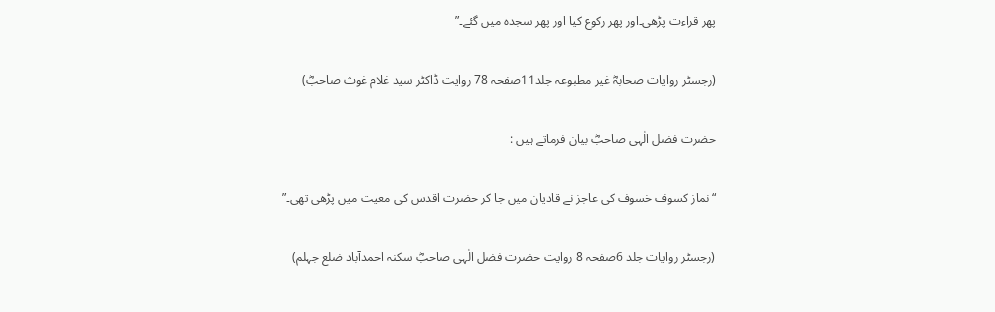پھر قراءت پڑھی۔اور پھر رکوع کیا اور پھر سجدہ میں گئے۔”

(رجسٹر روایات صحابہؓ غیر مطبوعہ جلد11صفحہ 78 روایت ڈاکٹر سید غلام غوث صاحبؓ)

حضرت فضل الٰہی صاحبؓ بیان فرماتے ہیں :

“نماز کسوف خسوف کی عاجز نے قادیان میں جا کر حضرت اقدس کی معیت میں پڑھی تھی۔”

(رجسٹر روایات جلد 6صفحہ 8 روایت حضرت فضل الٰہی صاحبؓ سکنہ احمدآباد ضلع جہلم)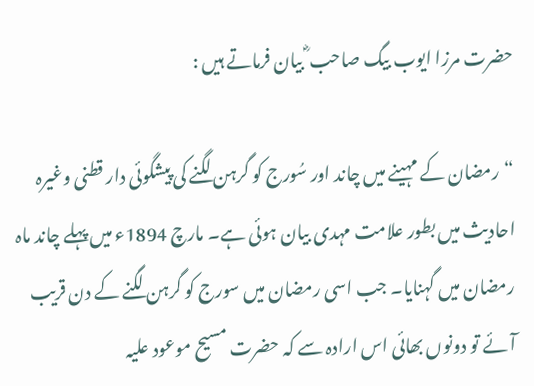حضرت مرزا ایوب بیگ صاحب ؓ بیان فرماتے ہیں :

“رمضان کے مہینے میں چاند اور سُورج کو گرہن لگنے کی پیشگوئی دار قطنی وغیرہ احادیث میں بطور علامت مہدی بیان ہوئی ہے۔ مارچ 1894ء میں پہلے چاند ماہ رمضان میں گہنایا۔ جب اسی رمضان میں سورج کو گرہن لگنے کے دن قریب آئے تو دونوں بھائی اس ارادہ سے کہ حضرت مسیح موعود علیہ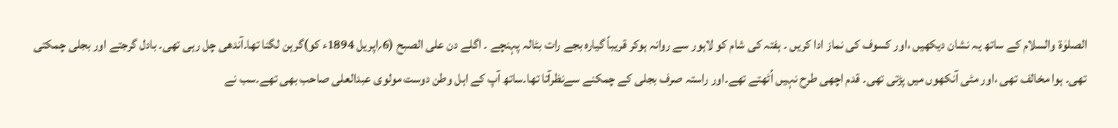الصلوٰۃ والسلام کے ساتھ یہ نشان دیکھیں ،اور کسوف کی نماز ادا کریں ۔ ہفتہ کی شام کو لاہور سے روانہ ہوکر قریباً گیارہ بجے رات بٹالہ پہنچے ۔ اگلے دن علی الصبح (6؍اپریل 1894ء کو)گرہن لگنا تھا۔آندھی چل رہی تھی۔ بادل گرجتے اور بجلی چمکتی تھی۔ ہوا مخالف تھی ،اور مٹی آنکھوں میں پڑتی تھی۔ قدم اچھی طرح نہیں اُٹھتے تھے۔اور راستہ صرف بجلی کے چمکنے سےنظرآتا تھا۔ساتھ آپ کے اہل وطن دوست مولوی عبدالعلی صاحب بھی تھے۔سب نے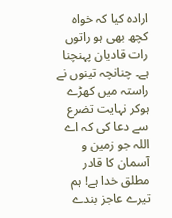ارادہ کیا کہ خواہ کچھ بھی ہو راتوں رات قادیان پہنچنا ہے۔ چنانچہ تینوں نے راستہ میں کھڑے ہوکر نہایت تضرع سے دعا کی کہ اے اللہ جو زمین و آسمان کا قادر مطلق خدا ہے! ہم تیرے عاجز بندے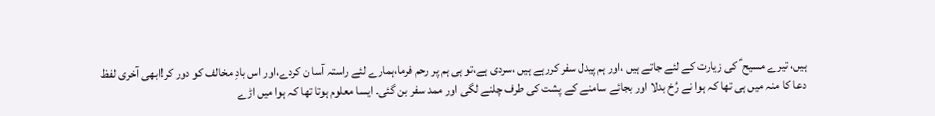ہیں، تیرے مسیح ؑ کی زیارت کے لئے جاتے ہیں ،اور ہم پیدل سفر کررہے ہیں ،سردی ہے،تو ہی ہم پر رحم فرما،ہمارے لئے راستہ آسا ن کردے،اور اس بادِ مخالف کو دور کر!ابھی آخری لفظ دعا کا منہ میں ہی تھا کہ ہوا نے رُخ بدلا اور بجائے سامنے کے پشت کی طرف چلنے لگی اور ممد سفر بن گئی۔ ایسا معلوم ہوتا تھا کہ ہوا میں اڑے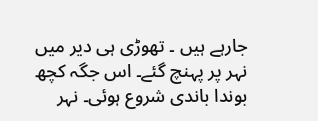جارہے ہیں ۔ تھوڑی ہی دیر میں نہر پر پہنچ گئے۔ اس جگہ کچھ بوندا باندی شروع ہوئی۔ نہر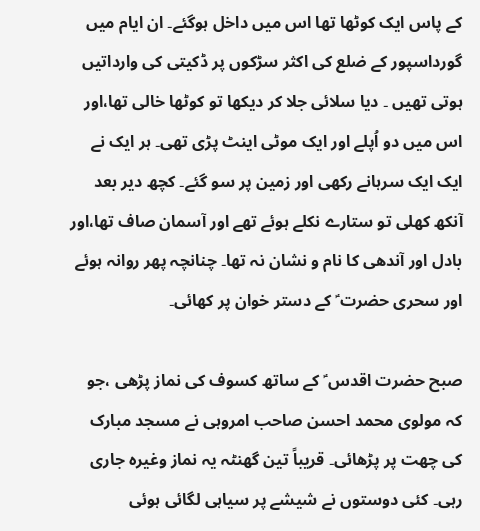کے پاس ایک کوٹھا تھا اس میں داخل ہوگئے۔ ان ایام میں گورداسپور کے ضلع کی اکثر سڑکوں پر ڈکیتی کی وارداتیں ہوتی تھیں ۔ دیا سلائی جلا کر دیکھا تو کوٹھا خالی تھا،اور اس میں دو اُپلے اور ایک موٹی اینٹ پڑی تھی۔ ہر ایک نے ایک ایک سرہانے رکھی اور زمین پر سو گئے۔ کچھ دیر بعد آنکھ کھلی تو ستارے نکلے ہوئے تھے اور آسمان صاف تھا،اور بادل اور آندھی کا نام و نشان نہ تھا۔ چنانچہ پھر روانہ ہوئے اور سحری حضرت ؑ کے دستر خوان پر کھائی۔

صبح حضرت اقدس ؑ کے ساتھ کسوف کی نماز پڑھی ،جو کہ مولوی محمد احسن صاحب امروہی نے مسجد مبارک کی چھت پر پڑھائی۔ قریباً تین گھنٹہ یہ نماز وغیرہ جاری رہی۔ کئی دوستوں نے شیشے پر سیاہی لگائی ہوئی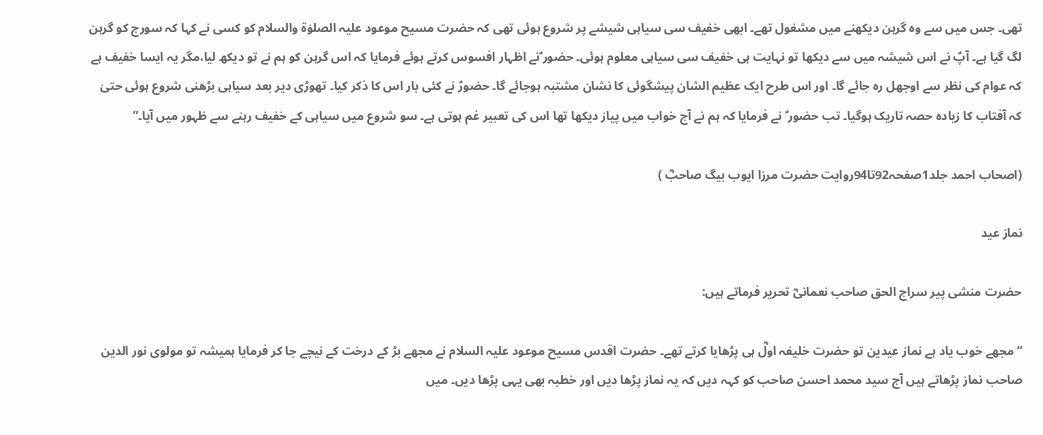تھی۔ جس میں سے وہ گرہن دیکھنے میں مشغول تھے۔ ابھی خفیف سی سیاہی شیشے پر شروع ہوئی تھی کہ حضرت مسیح موعود علیہ الصلوٰۃ والسلام کو کسی نے کہا کہ سورج کو گرہن لگ گیا ہے۔ آپؑ نے اس شیشہ میں سے دیکھا تو نہایت ہی خفیف سی سیاہی معلوم ہوئی۔ حضور ؑنے اظہار افسوس کرتے ہوئے فرمایا کہ اس گرہن کو ہم نے تو دیکھ لیا،مگر یہ ایسا خفیف ہے کہ عوام کی نظر سے اوجھل رہ جائے گا۔ اور اس طرح ایک عظیم الشان پیشگوئی کا نشان مشتبہ ہوجائے گا۔ حضورؑ نے کئی بار اس کا ذکر کیا۔ تھوڑی دیر بعد سیاہی بڑھنی شروع ہوئی حتیٰ کہ آفتاب کا زیادہ حصہ تاریک ہوگیا۔ تب حضور ؑ نے فرمایا کہ ہم نے آج خواب میں پیاز دیکھا تھا اس کی تعبیر غم ہوتی ہے۔ سو شروع میں سیاہی کے خفیف رہنے سے ظہور میں آیا۔”

(اصحاب احمد جلد1صفحہ92تا94روایت حضرت مرزا ایوب بیگ صاحبؓ )

نماز عید

حضرت منشی پیر سراج الحق صاحب نعمانیؓ تحریر فرماتے ہیں:

“مجھے خوب یاد ہے نماز عیدین تو حضرت خلیفہ اولؓ ہی پڑھایا کرتے تھے۔ حضرت اقدس مسیح موعود علیہ السلام نے مجھے بڑ کے درخت کے نیچے جا کر فرمایا ہمیشہ تو مولوی نور الدین صاحب نماز پڑھاتے ہیں آج سید محمد احسن صاحب کو کہہ دیں کہ یہ نماز پڑھا دیں اور خطبہ بھی یہی پڑھا دیں۔ میں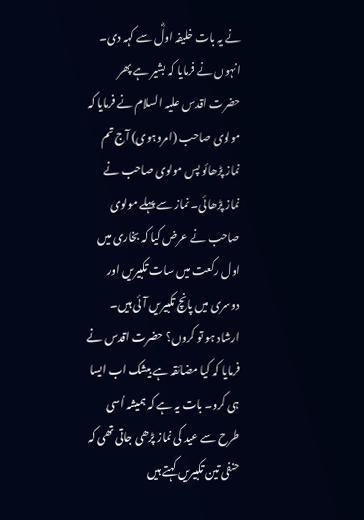نے یہ بات خلیفہ اولؓ سے کہہ دی۔ انہوں نے فرمایا کہ بشیر ہے پھر حضرت اقدس علیہ السلام نے فرمایا کہ مولوی صاحب (امروہوی) آج تم نماز پڑھائو پس مولوی صاحب نے نماز پڑھائی۔ نماز سے پہلے مولوی صاحب نے عرض کیا کہ بخاری میں اول رکعت میں سات تکبیریں اور دوسری میں پانچ تکبیریں آئی ہیں۔ ارشاد ہو تو کروں؟ حضرت اقدس نے فرمایا کہ کیا مضائقہ ہے بیشک اب ایسا ہی کرو۔ بات یہ ہے کہ ہمیشہ اُسی طرح سے عید کی نماز پڑھی جاتی تھی کہ حنفی تین تکبیریں کہتے ہیں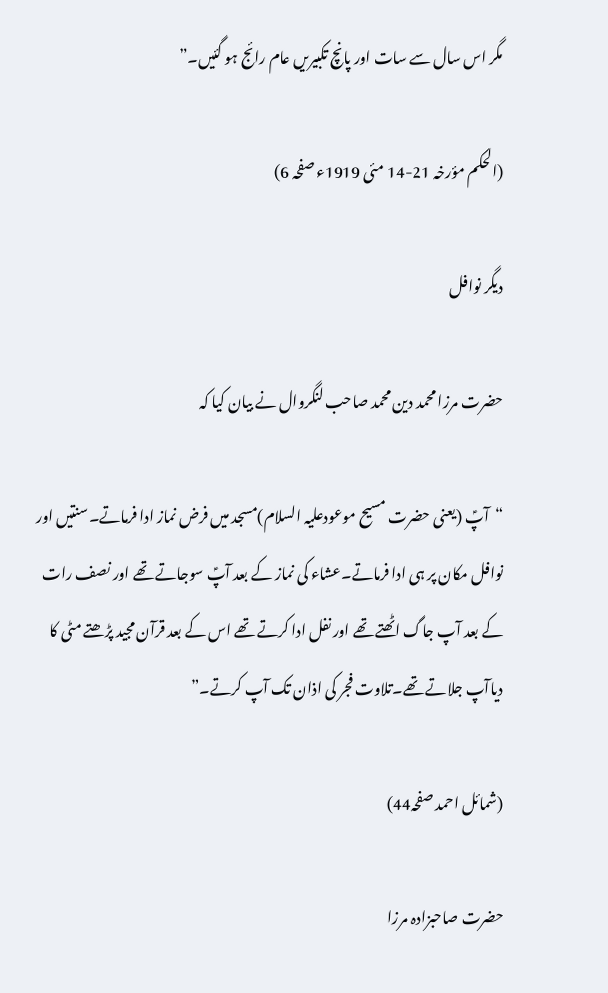مگر اس سال سے سات اور پانچ تکبیریں عام رائج ہو گئیں۔”

(الحکم مؤرخہ 21-14 مئی 1919ء صفحہ 6)

دیگر نوافل

حضرت مرزا محمد دین محمد صاحب لنگروال نے بیان کیا کہ

“آپؑ (یعنی حضرت مسیح موعودعلیہ السلام)مسجد میں فرض نماز ادا فرماتے۔سنتیں اور نوافل مکان پر ہی ادا فرماتے۔عشاء کی نماز کے بعد آپؑ سوجاتے تھے اور نصف رات کے بعد آپ جاگ اٹھتے تھے اور نفل ادا کرتے تھے اس کے بعد قرآن مجید پڑھتے مٹی کا دیاآپ جلاتے تھے۔تلاوت فجر کی اذان تک آپ کرتے۔”

(شمائل احمد صفحہ44)

حضرت صاحبزادہ مرزا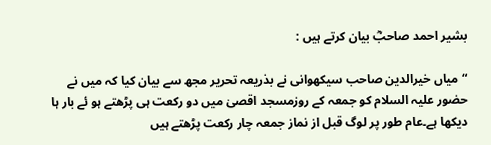بشیر احمد صاحبؓ بیان کرتے ہیں :

“میاں خیرالدین صاحب سیکھوانی نے بذریعہ تحریر مجھ سے بیان کیا کہ میں نے حضور علیہ السلام کو جمعہ کے روزمسجد اقصیٰ میں دو رکعت ہی پڑھتے ہو ئے بار ہا دیکھا ہے۔عام طور پر لوگ قبل از نماز جمعہ چار رکعت پڑھتے ہیں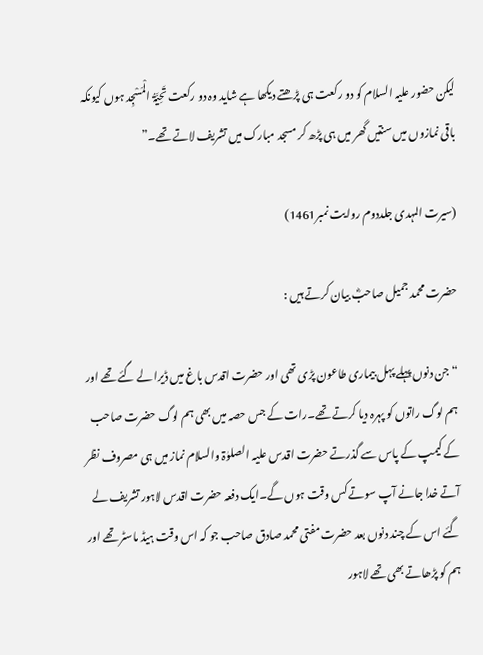لیکن حضور علیہ السلام کو دو رکعت ہی پڑھتے دیکھا ہے شاید وہ دو رکعت تَحِیَّۃُ الْمَسْجِد ہوں کیونکہ باقی نمازوں میں سنتیں گھر میں ہی پڑھ کر مسجد مبارک میں تشریف لاتے تھے۔”

(سیرت المہدی جلددوم روایت نمبر1461)

حضرت محمد جمیل صاحبؓ بیان کرتے ہیں :

“جن دنوں پہلے پہل بیماری طاعون پڑی تھی اور حضرت اقدس باغ میں ڈیرا لے گئے تھے اور ہم لوگ راتوں کو پہرہ دیا کرتے تھے۔رات کے جس حصہ میں بھی ہم لوگ حضرت صاحب کے کیمپ کے پاس سے گذرتے حضرت اقدس علیہ الصلوٰۃ والسلام نماز میں ہی مصروف نظر آتے خدا جانے آپ سوتے کس وقت ہوں گے۔ایک دفعہ حضرت اقدس لاہور تشریف لے گئے اس کے چند دنوں بعد حضرت مفتی محمد صادق صاحب جو کہ اس وقت ہیڈ ماسٹر تھے اور ہم کو پڑھاتے بھی تھے لاہور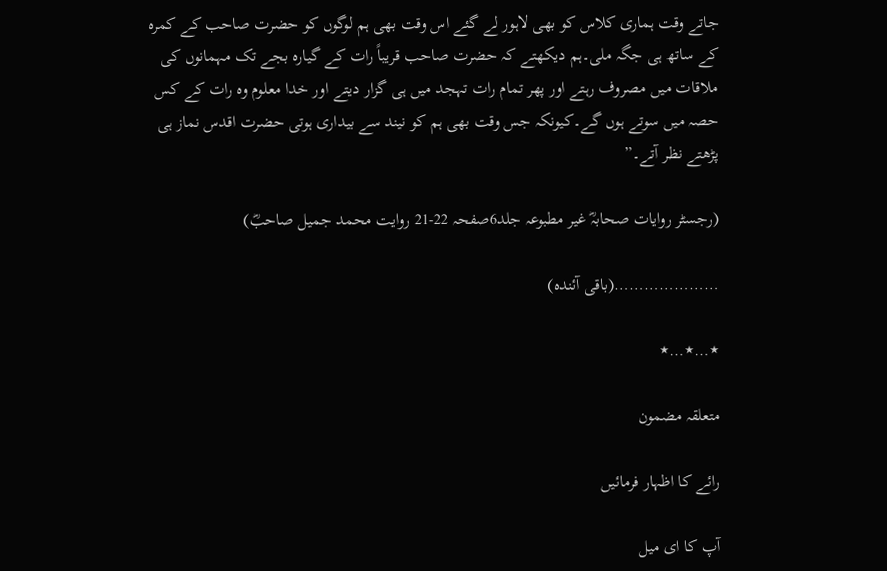جاتے وقت ہماری کلاس کو بھی لاہور لے گئے اس وقت بھی ہم لوگوں کو حضرت صاحب کے کمرہ کے ساتھ ہی جگہ ملی۔ہم دیکھتے کہ حضرت صاحب قریباً رات کے گیارہ بجے تک مہمانوں کی ملاقات میں مصروف رہتے اور پھر تمام رات تہجد میں ہی گزار دیتے اور خدا معلوم وہ رات کے کس حصہ میں سوتے ہوں گے۔کیونکہ جس وقت بھی ہم کو نیند سے بیداری ہوتی حضرت اقدس نماز ہی پڑھتے نظر آتے۔”

(رجسٹر روایات صحابہؓ غیر مطبوعہ جلد6صفحہ 22-21 روایت محمد جمیل صاحبؓ)

…………………(باقی آئندہ)

٭…٭…٭

متعلقہ مضمون

رائے کا اظہار فرمائیں

آپ کا ای میل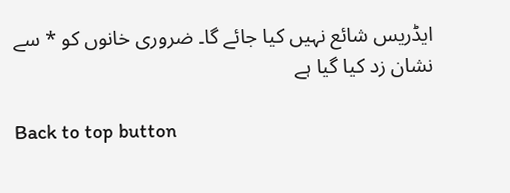ایڈریس شائع نہیں کیا جائے گا۔ ضروری خانوں کو * سے نشان زد کیا گیا ہے

Back to top button